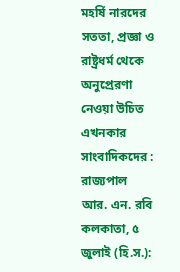মহর্ষি নারদের সততা, প্রজ্ঞা ও রাষ্ট্রধর্ম থেকে অনুপ্রেরণা নেওয়া উচিত এখনকার সাংবাদিকদের : রাজ্যপাল আর. এন. রবি
কলকাতা, ৫ জুলাই (হি.স.):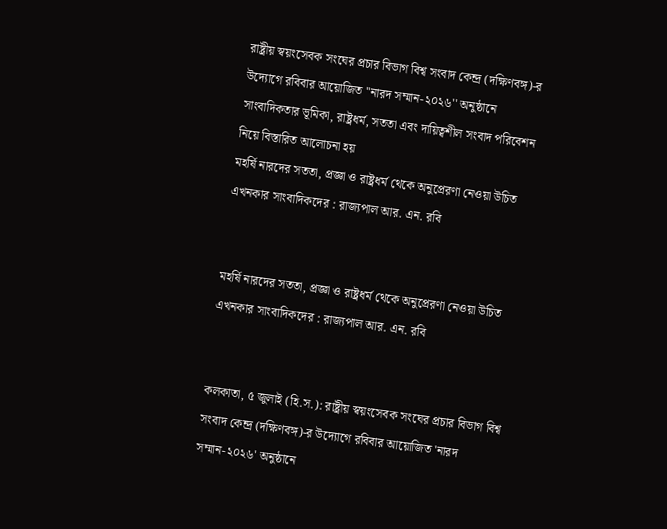রাষ্ট্রীয় স্বয়ংসেবক সংঘের প্রচার বিভাগ বিশ্ব সংবাদ কেন্দ্র (দক্ষিণবঙ্গ)-র উদ্যোগে রবিবার আয়োজিত ''নারদ সম্মান-২০২৬'' অনুষ্ঠানে সাংবাদিকতার ভূমিকা, রাষ্ট্রধর্ম, সততা এবং দায়িত্বশীল সংবাদ পরিবেশন নিয়ে বিস্তারিত আলোচনা হয়
মহর্ষি নারদের সততা, প্রজ্ঞা ও রাষ্ট্রধর্ম থেকে অনুপ্রেরণা নেওয়া উচিত এখনকার সাংবাদিকদের : রাজ্যপাল আর. এন. রবি


মহর্ষি নারদের সততা, প্রজ্ঞা ও রাষ্ট্রধর্ম থেকে অনুপ্রেরণা নেওয়া উচিত এখনকার সাংবাদিকদের : রাজ্যপাল আর. এন. রবি


কলকাতা, ৫ জুলাই (হি.স.): রাষ্ট্রীয় স্বয়ংসেবক সংঘের প্রচার বিভাগ বিশ্ব সংবাদ কেন্দ্র (দক্ষিণবঙ্গ)-র উদ্যোগে রবিবার আয়োজিত 'নারদ সম্মান-২০২৬' অনুষ্ঠানে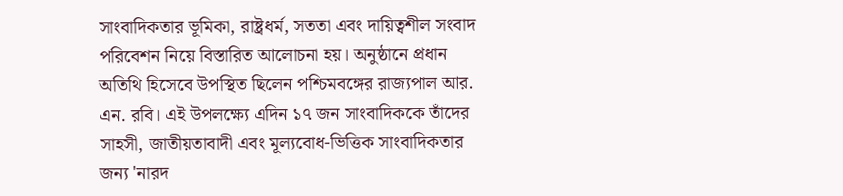সাংবাদিকতার ভূমিকা, রাষ্ট্রধর্ম, সততা এবং দায়িত্বশীল সংবাদ পরিবেশন নিয়ে বিস্তারিত আলোচনা হয়। অনুষ্ঠানে প্রধান অতিথি হিসেবে উপস্থিত ছিলেন পশ্চিমবঙ্গের রাজ্যপাল আর. এন. রবি। এই উপলক্ষ্যে এদিন ১৭ জন সাংবাদিককে তাঁদের সাহসী, জাতীয়তাবাদী এবং মূল্যবোধ-ভিত্তিক সাংবাদিকতার জন্য 'নারদ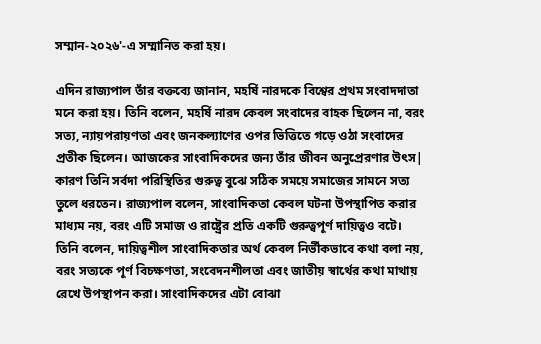সম্মান-২০২৬'-এ সম্মানিত করা হয়।

এদিন রাজ্যপাল তাঁর বক্তব্যে জানান, মহর্ষি নারদকে বিশ্বের প্রথম সংবাদদাতা মনে করা হয়। তিনি বলেন, মহর্ষি নারদ কেবল সংবাদের বাহক ছিলেন না, বরং সত্য, ন্যায়পরায়ণতা এবং জনকল্যাণের ওপর ভিত্তিতে গড়ে ওঠা সংবাদের প্রতীক ছিলেন। আজকের সাংবাদিকদের জন্য তাঁর জীবন অনুপ্রেরণার উৎস| কারণ তিনি সর্বদা পরিস্থিতির গুরুত্ব বুঝে সঠিক সময়ে সমাজের সামনে সত্য তুলে ধরতেন। রাজ্যপাল বলেন, সাংবাদিকতা কেবল ঘটনা উপস্থাপিত করার মাধ্যম নয়, বরং এটি সমাজ ও রাষ্ট্রের প্রতি একটি গুরুত্বপূর্ণ দায়িত্বও বটে। তিনি বলেন, দায়িত্বশীল সাংবাদিকতার অর্থ কেবল নির্ভীকভাবে কথা বলা নয়, বরং সত্যকে পূর্ণ বিচক্ষণতা, সংবেদনশীলতা এবং জাতীয় স্বার্থের কথা মাথায় রেখে উপস্থাপন করা। সাংবাদিকদের এটা বোঝা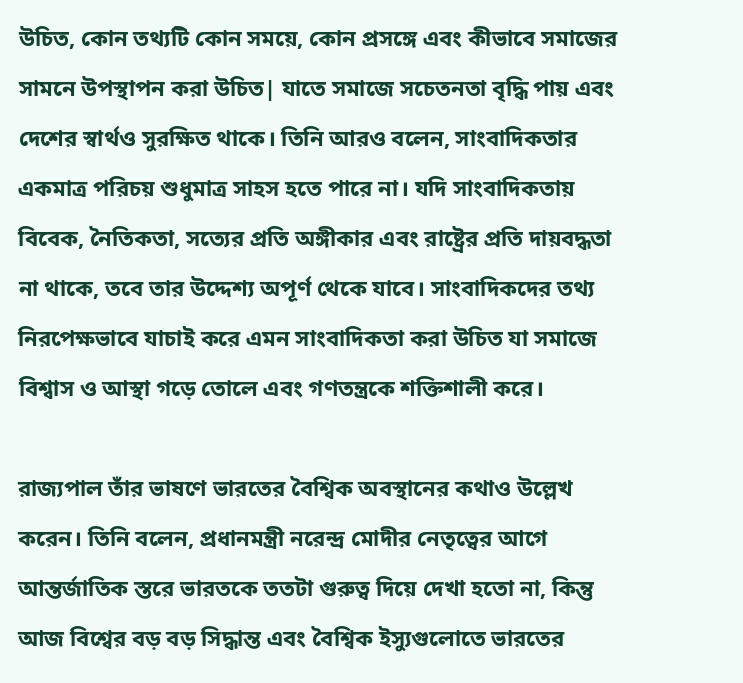উচিত, কোন তথ্যটি কোন সময়ে, কোন প্রসঙ্গে এবং কীভাবে সমাজের সামনে উপস্থাপন করা উচিত| যাতে সমাজে সচেতনতা বৃদ্ধি পায় এবং দেশের স্বার্থও সুরক্ষিত থাকে। তিনি আরও বলেন, সাংবাদিকতার একমাত্র পরিচয় শুধুমাত্র সাহস হতে পারে না। যদি সাংবাদিকতায় বিবেক, নৈতিকতা, সত্যের প্রতি অঙ্গীকার এবং রাষ্ট্রের প্রতি দায়বদ্ধতা না থাকে, তবে তার উদ্দেশ্য অপূর্ণ থেকে যাবে। সাংবাদিকদের তথ্য নিরপেক্ষভাবে যাচাই করে এমন সাংবাদিকতা করা উচিত যা সমাজে বিশ্বাস ও আস্থা গড়ে তোলে এবং গণতন্ত্রকে শক্তিশালী করে।

রাজ্যপাল তাঁর ভাষণে ভারতের বৈশ্বিক অবস্থানের কথাও উল্লেখ করেন। তিনি বলেন, প্রধানমন্ত্রী নরেন্দ্র মোদীর নেতৃত্বের আগে আন্তর্জাতিক স্তরে ভারতকে ততটা গুরুত্ব দিয়ে দেখা হতো না, কিন্তু আজ বিশ্বের বড় বড় সিদ্ধান্ত এবং বৈশ্বিক ইস্যুগুলোতে ভারতের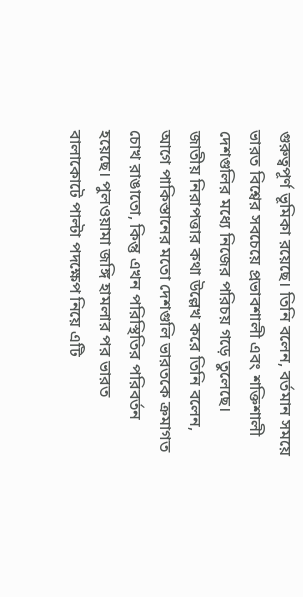গুরুত্বপূর্ণ ভূমিকা রয়েছে। তিনি বলেন, বর্তমান সময়ে ভারত বিশ্বের সবচেয়ে প্রভাবশালী এবং শক্তিশালী দেশগুলির মধ্যে নিজের পরিচয় গড়ে তুলেছে। জাতীয় নিরাপত্তার কথা উল্লেখ করে তিনি বলেন, আগে পাকিস্তানের মতো দেশগুলি ভারতকে ক্রমাগত চোখ রাঙাতো, কিন্তু এখন পরিস্থিতির পরিবর্তন হয়েছে। পুলওয়ামা জঙ্গি হামলার পর ভারত বালাকোটে পাল্টা পদক্ষেপ নিয়ে এটি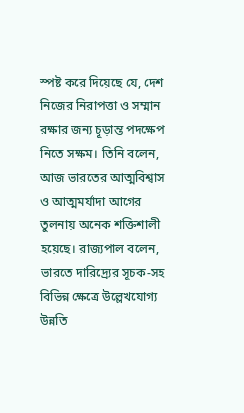স্পষ্ট করে দিয়েছে যে, দেশ নিজের নিরাপত্তা ও সম্মান রক্ষার জন্য চূড়ান্ত পদক্ষেপ নিতে সক্ষম। তিনি বলেন, আজ ভারতের আত্মবিশ্বাস ও আত্মমর্যাদা আগের তুলনায় অনেক শক্তিশালী হয়েছে। রাজ্যপাল বলেন, ভারতে দারিদ্র্যের সূচক-সহ বিভিন্ন ক্ষেত্রে উল্লেখযোগ্য উন্নতি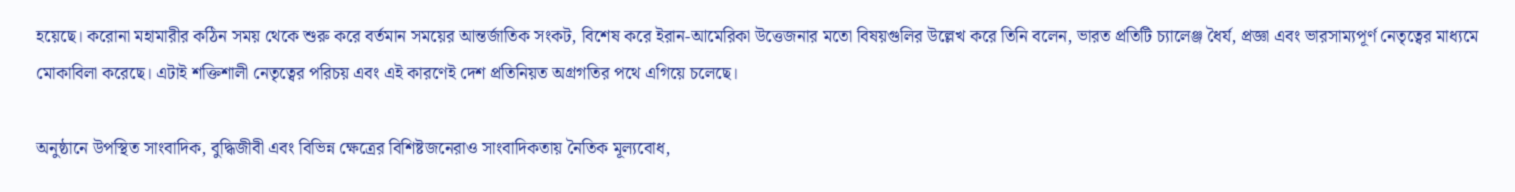হয়েছে। করোনা মহামারীর কঠিন সময় থেকে শুরু করে বর্তমান সময়ের আন্তর্জাতিক সংকট, বিশেষ করে ইরান-আমেরিকা উত্তেজনার মতো বিষয়গুলির উল্লেখ করে তিনি বলেন, ভারত প্রতিটি চ্যালেঞ্জ ধৈর্য, প্রজ্ঞা এবং ভারসাম্যপূর্ণ নেতৃত্বের মাধ্যমে মোকাবিলা করেছে। এটাই শক্তিশালী নেতৃত্বের পরিচয় এবং এই কারণেই দেশ প্রতিনিয়ত অগ্রগতির পথে এগিয়ে চলেছে।

অনুষ্ঠানে উপস্থিত সাংবাদিক, বুদ্ধিজীবী এবং বিভিন্ন ক্ষেত্রের বিশিষ্টজনেরাও সাংবাদিকতায় নৈতিক মূল্যবোধ,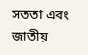সততা এবং জাতীয়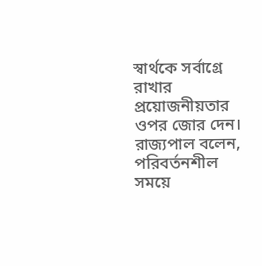স্বার্থকে সর্বাগ্রে রাখার প্রয়োজনীয়তার ওপর জোর দেন। রাজ্যপাল বলেন, পরিবর্তনশীল সময়ে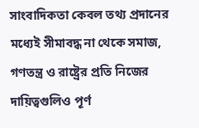সাংবাদিকতা কেবল তথ্য প্রদানের মধ্যেই সীমাবদ্ধ না থেকে সমাজ, গণতন্ত্র ও রাষ্ট্রের প্রতি নিজের দায়িত্বগুলিও পূর্ণ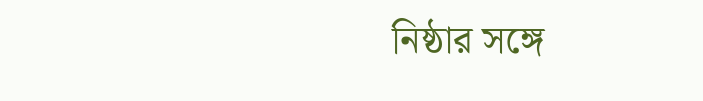নিষ্ঠার সঙ্গে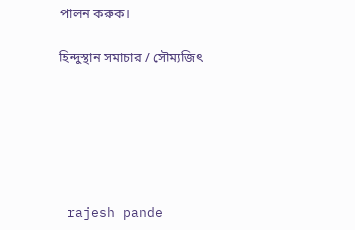পালন করুক।

হিন্দুস্থান সমাচার / সৌম্যজিৎ






 rajesh pande